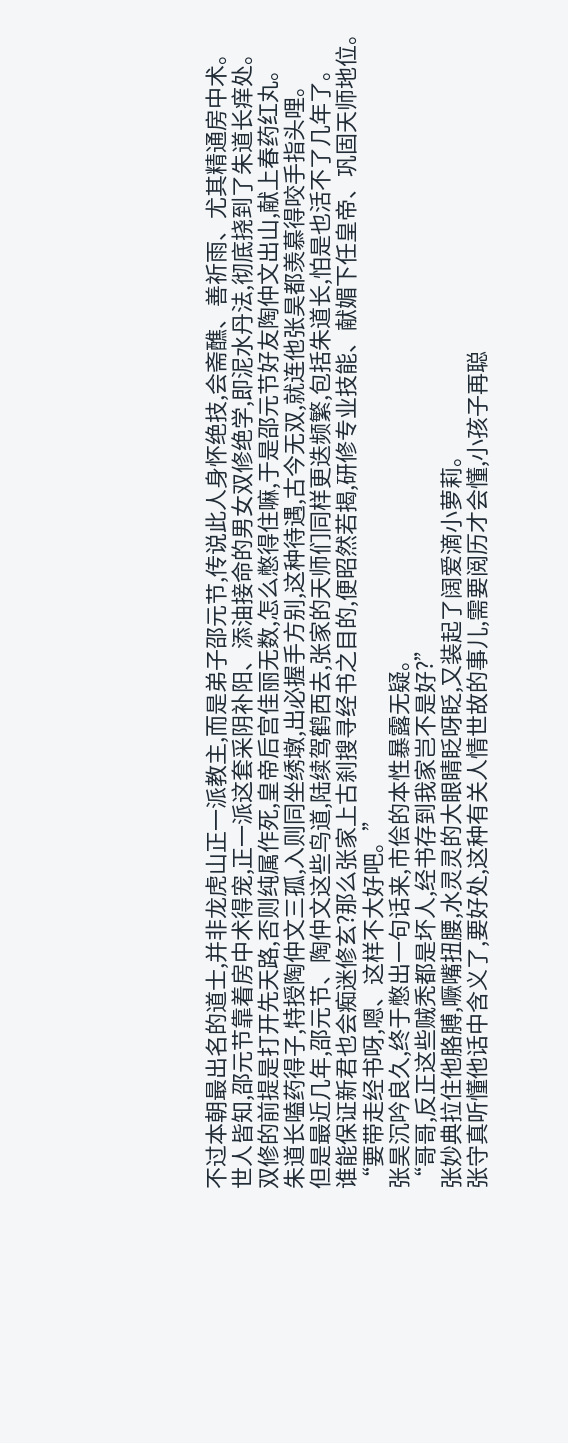不过本朝最出名的道士,并非龙虎山正一派教主,而是弟子邵元节,传说此人身怀绝技,会斋醮、善祈雨、尤其精通房中术。
世人皆知,邵元节靠着房中术得宠,正一派这套采阴补阳、添油接命的男女双修绝学,即泥水丹法,彻底挠到了朱道长痒处。
双修的前提是打开先天路,否则纯属作死,皇帝后宫佳丽无数,怎么憋得住嘛,于是邵元节好友陶仲文出山,献上春药红丸。
朱道长嗑药得子,特授陶仲文三孤,入则同坐绣墩,出必握手方别,这种待遇,古今无双,就连他张昊都羡慕得咬手指头哩。
但是最近几年,邵元节、陶仲文这些鸟道,陆续驾鹤西去,张家的天师们同样更迭频繁,包括朱道长,怕是也活不了几年了。
谁能保证新君也会痴迷修玄?那么张家上古刹搜寻经书之目的,便昭然若揭,研修专业技能、献媚下任皇帝、巩固天师地位。
“要带走经书呀,嗯、这样不大好吧。”
张昊沉吟良久,终于憋出一句话来,市侩的本性暴露无疑。
“哥哥,反正这些贼秃都是坏人,经书存到我家岂不是好?”
张妙典拉住他胳膊,噘嘴扭腰,水灵灵的大眼睛眨呀眨,又装起了阔爱滴小萝莉。
张守真听懂他话中含义了,要好处,这种有关人情世故的事儿,需要阅历才会懂,小孩子再聪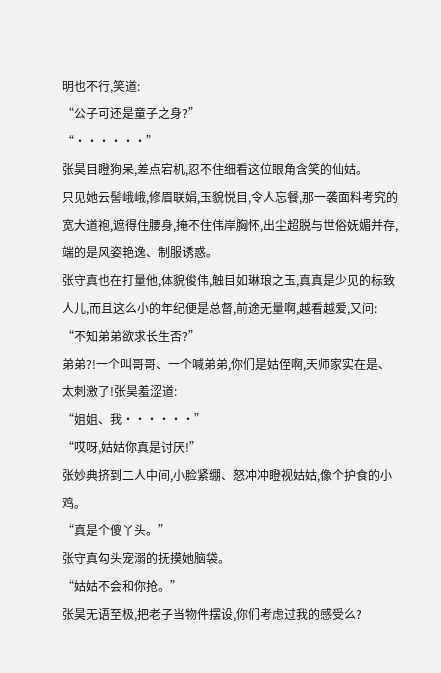明也不行,笑道:
“公子可还是童子之身?”
“······”
张昊目瞪狗呆,差点宕机,忍不住细看这位眼角含笑的仙姑。
只见她云髻峨峨,修眉联娟,玉貌悦目,令人忘餐,那一袭面料考究的宽大道袍,遮得住腰身,掩不住伟岸胸怀,出尘超脱与世俗妩媚并存,端的是风姿艳逸、制服诱惑。
张守真也在打量他,体貌俊伟,触目如琳琅之玉,真真是少见的标致人儿,而且这么小的年纪便是总督,前途无量啊,越看越爱,又问:
“不知弟弟欲求长生否?”
弟弟?!一个叫哥哥、一个喊弟弟,你们是姑侄啊,天师家实在是、太刺激了!张昊羞涩道:
“姐姐、我······”
“哎呀,姑姑你真是讨厌!”
张妙典挤到二人中间,小脸紧绷、怒冲冲瞪视姑姑,像个护食的小鸡。
“真是个傻丫头。”
张守真勾头宠溺的抚摸她脑袋。
“姑姑不会和你抢。”
张昊无语至极,把老子当物件摆设,你们考虑过我的感受么?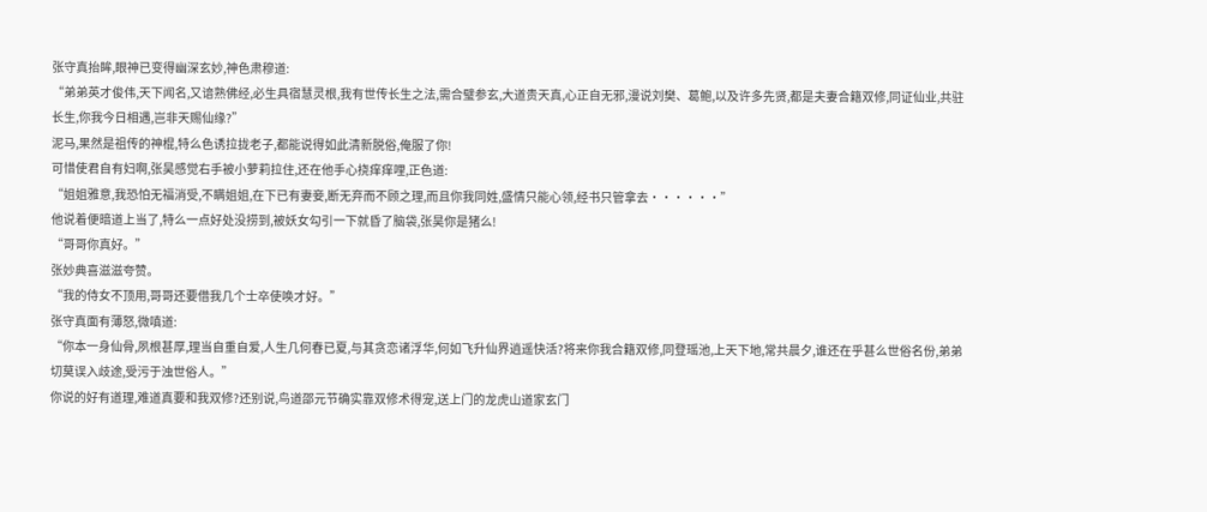张守真抬眸,眼神已变得幽深玄妙,神色肃穆道:
“弟弟英才俊伟,天下闻名,又谙熟佛经,必生具宿慧灵根,我有世传长生之法,需合璧参玄,大道贵天真,心正自无邪,漫说刘樊、葛鲍,以及许多先贤,都是夫妻合籍双修,同证仙业,共驻长生,你我今日相遇,岂非天赐仙缘?”
泥马,果然是祖传的神棍,特么色诱拉拢老子,都能说得如此清新脱俗,俺服了你!
可惜使君自有妇啊,张昊感觉右手被小萝莉拉住,还在他手心挠痒痒哩,正色道:
“姐姐雅意,我恐怕无福消受,不瞒姐姐,在下已有妻妾,断无弃而不顾之理,而且你我同姓,盛情只能心领,经书只管拿去······”
他说着便暗道上当了,特么一点好处没捞到,被妖女勾引一下就昏了脑袋,张昊你是猪么!
“哥哥你真好。”
张妙典喜滋滋夸赞。
“我的侍女不顶用,哥哥还要借我几个士卒使唤才好。”
张守真面有薄怒,微嗔道:
“你本一身仙骨,夙根甚厚,理当自重自爱,人生几何春已夏,与其贪恋诸浮华,何如飞升仙界逍遥快活?将来你我合籍双修,同登瑶池,上天下地,常共晨夕,谁还在乎甚么世俗名份,弟弟切莫误入歧途,受污于浊世俗人。”
你说的好有道理,难道真要和我双修?还别说,鸟道邵元节确实靠双修术得宠,送上门的龙虎山道家玄门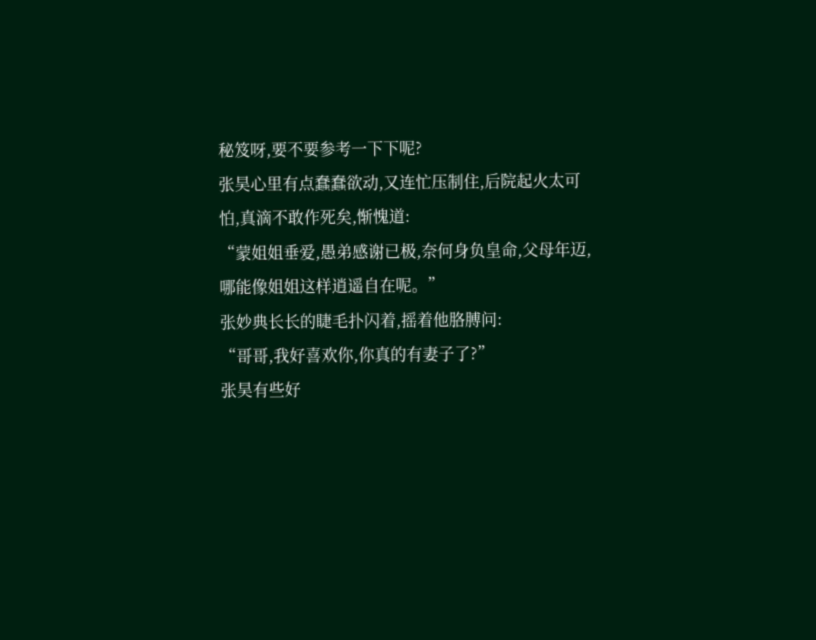秘笈呀,要不要参考一下下呢?
张昊心里有点蠢蠢欲动,又连忙压制住,后院起火太可怕,真滴不敢作死矣,惭愧道:
“蒙姐姐垂爱,愚弟感谢已极,奈何身负皇命,父母年迈,哪能像姐姐这样逍遥自在呢。”
张妙典长长的睫毛扑闪着,摇着他胳膊问:
“哥哥,我好喜欢你,你真的有妻子了?”
张昊有些好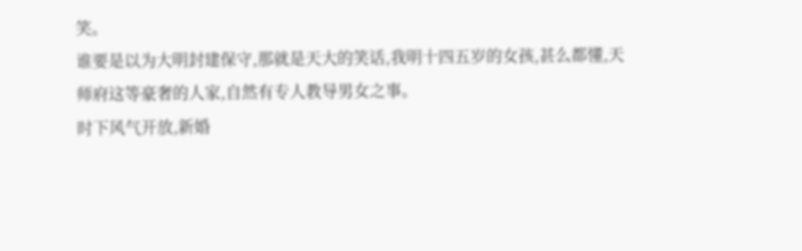笑。
谁要是以为大明封建保守,那就是天大的笑话,我明十四五岁的女孩,甚么都懂,天师府这等豪奢的人家,自然有专人教导男女之事。
时下风气开放,新婚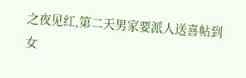之夜见红,第二天男家要派人送喜帖到女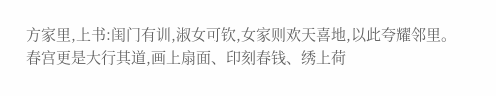方家里,上书:闺门有训,淑女可钦,女家则欢天喜地,以此夸耀邻里。
春宫更是大行其道,画上扇面、印刻春钱、绣上荷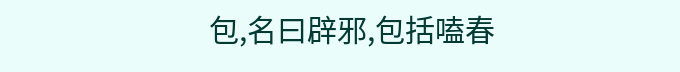包,名曰辟邪,包括嗑春